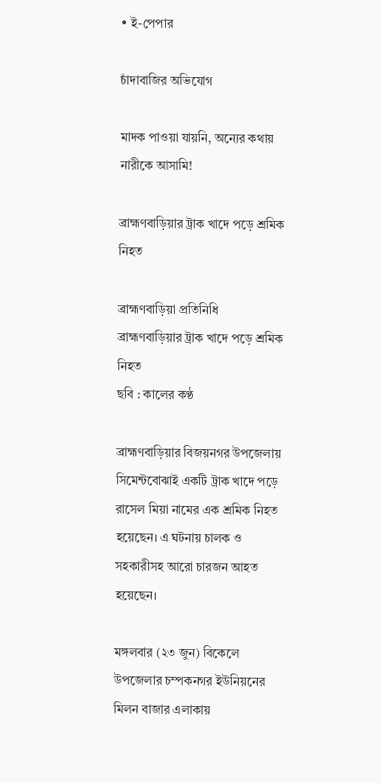• ই-পেপার

চাঁদাবাজির অভিযোগ

মাদক পাওয়া যায়নি, অন্যের কথায় নারীকে আসামি!

ব্রাহ্মণবাড়িয়ার ট্রাক খাদে পড়ে শ্রমিক নিহত

ব্রাহ্মণবাড়িয়া প্রতিনিধি
ব্রাহ্মণবাড়িয়ার ট্রাক খাদে পড়ে শ্রমিক নিহত
ছবি : কালের কণ্ঠ

ব্রাহ্মণবাড়িয়ার বিজয়নগর উপজেলায় সিমেন্টবোঝাই একটি ট্রাক খাদে পড়ে রাসেল মিয়া নামের এক শ্রমিক নিহত হয়েছেন। এ ঘটনায় চালক ও সহকারীসহ আরো চারজন আহত হয়েছেন।

মঙ্গলবার (২৩ জুন) বিকেলে উপজেলার চম্পকনগর ইউনিয়নের মিলন বাজার এলাকায়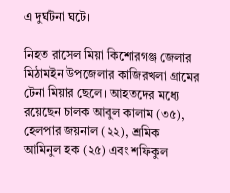এ দুর্ঘটনা ঘটে।

নিহত রাসেল মিয়া কিশোরগঞ্জ জেলার মিঠামইন উপজেলার কাজিরখলা গ্রামের টেনা মিয়ার ছেলে। আহতদের মধ্যে রয়েছেন চালক আবুল কালাম (৩৫), হেলপার জয়নাল (২২), শ্রমিক আমিনুল হক (২৫) এবং শফিকুল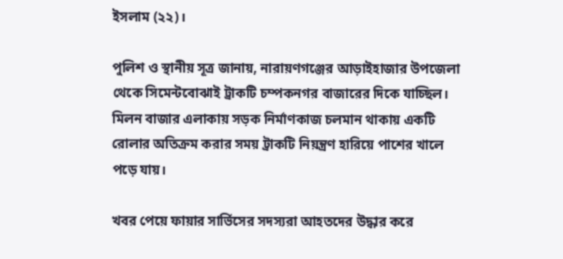ইসলাম (২২)।

পুলিশ ও স্থানীয় সূত্র জানায়, নারায়ণগঞ্জের আড়াইহাজার উপজেলা থেকে সিমেন্টবোঝাই ট্রাকটি চম্পকনগর বাজারের দিকে যাচ্ছিল। মিলন বাজার এলাকায় সড়ক নির্মাণকাজ চলমান থাকায় একটি রোলার অতিক্রম করার সময় ট্রাকটি নিয়ন্ত্রণ হারিয়ে পাশের খালে পড়ে যায়।

খবর পেয়ে ফায়ার সার্ভিসের সদস্যরা আহতদের উদ্ধার করে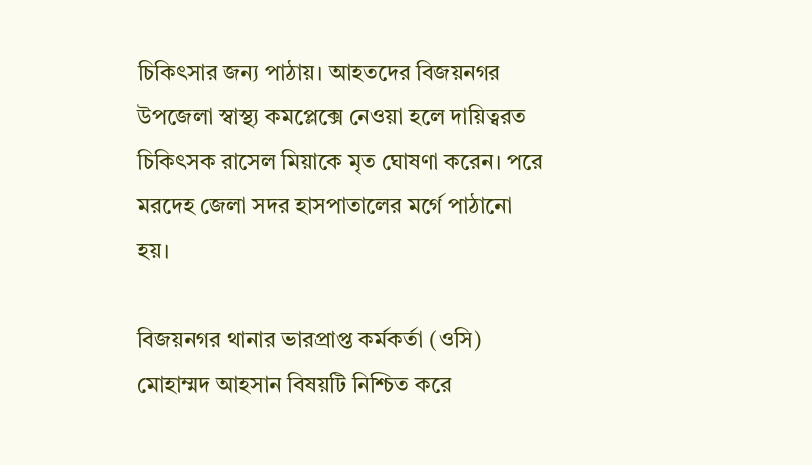চিকিৎসার জন্য পাঠায়। আহতদের বিজয়নগর উপজেলা স্বাস্থ্য কমপ্লেক্সে নেওয়া হলে দায়িত্বরত চিকিৎসক রাসেল মিয়াকে মৃত ঘোষণা করেন। পরে মরদেহ জেলা সদর হাসপাতালের মর্গে পাঠানো হয়।

বিজয়নগর থানার ভারপ্রাপ্ত কর্মকর্তা (ওসি) মোহাম্মদ আহসান বিষয়টি নিশ্চিত করে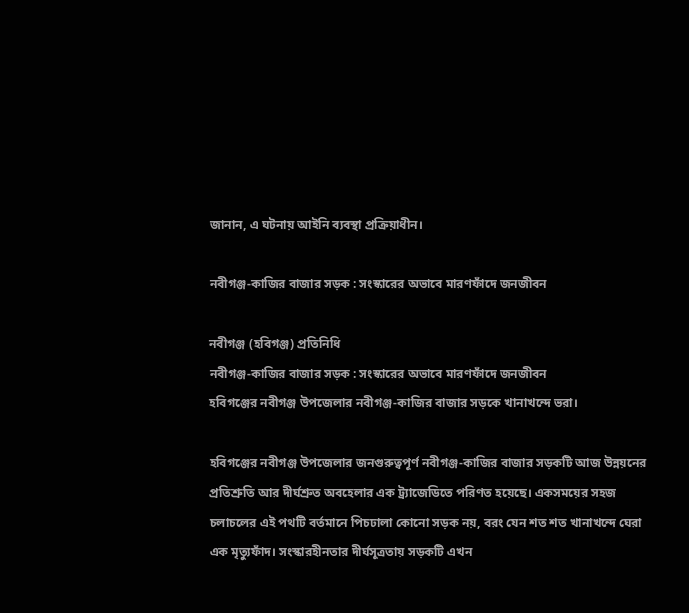জানান, এ ঘটনায় আইনি ব্যবস্থা প্রক্রিয়াধীন।

নবীগঞ্জ-কাজির বাজার সড়ক : সংস্কারের অভাবে মারণফাঁদে জনজীবন

নবীগঞ্জ (হবিগঞ্জ) প্রতিনিধি
নবীগঞ্জ-কাজির বাজার সড়ক : সংস্কারের অভাবে মারণফাঁদে জনজীবন
হবিগঞ্জের নবীগঞ্জ উপজেলার নবীগঞ্জ-কাজির বাজার সড়কে খানাখন্দে ভরা।

হবিগঞ্জের নবীগঞ্জ উপজেলার জনগুরুত্বপূর্ণ নবীগঞ্জ-কাজির বাজার সড়কটি আজ উন্নয়নের প্রতিশ্রুতি আর দীর্ঘশ্রুত অবহেলার এক ট্র্যাজেডিতে পরিণত হয়েছে। একসময়ের সহজ চলাচলের এই পথটি বর্তমানে পিচঢালা কোনো সড়ক নয়, বরং যেন শত শত খানাখন্দে ঘেরা এক মৃত্যুফাঁদ। সংস্কারহীনতার দীর্ঘসূত্রতায় সড়কটি এখন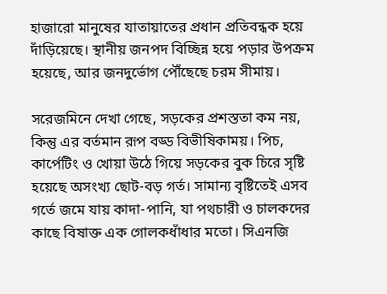হাজারো মানুষের যাতায়াতের প্রধান প্রতিবন্ধক হয়ে দাঁড়িয়েছে। স্থানীয় জনপদ বিচ্ছিন্ন হয়ে পড়ার উপক্রম হয়েছে, আর জনদুর্ভোগ পৌঁছেছে চরম সীমায়।

সরেজমিনে দেখা গেছে, সড়কের প্রশস্ততা কম নয়, কিন্তু এর বর্তমান রূপ বড্ড বিভীষিকাময়। পিচ, কার্পেটিং ও খোয়া উঠে গিয়ে সড়কের বুক চিরে সৃষ্টি হয়েছে অসংখ্য ছোট-বড় গর্ত। সামান্য বৃষ্টিতেই এসব গর্তে জমে যায় কাদা-পানি, যা পথচারী ও চালকদের কাছে বিষাক্ত এক গোলকধাঁধার মতো। সিএনজি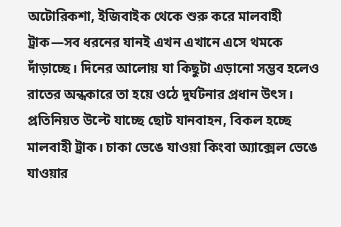অটোরিকশা, ইজিবাইক থেকে শুরু করে মালবাহী ট্রাক—সব ধরনের যানই এখন এখানে এসে থমকে দাঁড়াচ্ছে। দিনের আলোয় যা কিছুটা এড়ানো সম্ভব হলেও রাতের অন্ধকারে তা হয়ে ওঠে দুর্ঘটনার প্রধান উৎস। প্রতিনিয়ত উল্টে যাচ্ছে ছোট যানবাহন, বিকল হচ্ছে মালবাহী ট্রাক। চাকা ভেঙে যাওয়া কিংবা অ্যাক্সেল ভেঙে যাওয়ার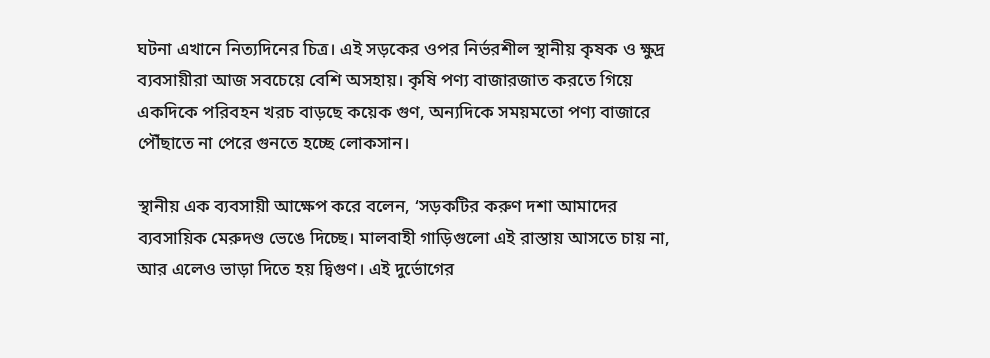ঘটনা এখানে নিত্যদিনের চিত্র। এই সড়কের ওপর নির্ভরশীল স্থানীয় কৃষক ও ক্ষুদ্র ব্যবসায়ীরা আজ সবচেয়ে বেশি অসহায়। কৃষি পণ্য বাজারজাত করতে গিয়ে একদিকে পরিবহন খরচ বাড়ছে কয়েক গুণ, অন্যদিকে সময়মতো পণ্য বাজারে পৌঁছাতে না পেরে গুনতে হচ্ছে লোকসান।

স্থানীয় এক ব্যবসায়ী আক্ষেপ করে বলেন, ‘সড়কটির করুণ দশা আমাদের ব্যবসায়িক মেরুদণ্ড ভেঙে দিচ্ছে। মালবাহী গাড়িগুলো এই রাস্তায় আসতে চায় না, আর এলেও ভাড়া দিতে হয় দ্বিগুণ। এই দুর্ভোগের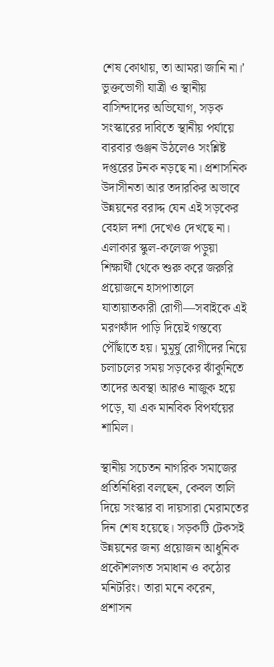শেষ কোথায়, তা আমরা জানি না।’ ভুক্তভোগী যাত্রী ও স্থানীয় বাসিন্দাদের অভিযোগ, সড়ক সংস্কারের দাবিতে স্থানীয় পর্যায়ে বারবার গুঞ্জন উঠলেও সংশ্লিষ্ট দপ্তরের টনক নড়ছে না। প্রশাসনিক উদাসীনতা আর তদারকির অভাবে উন্নয়নের বরাদ্দ যেন এই সড়কের বেহাল দশা দেখেও দেখছে না। এলাকার স্কুল-কলেজ পড়ুয়া শিক্ষার্থী থেকে শুরু করে জরুরি প্রয়োজনে হাসপাতালে যাতায়াতকারী রোগী—সবাইকে এই মরণফাঁদ পাড়ি দিয়েই গন্তব্যে পৌঁছাতে হয়। মুমূর্ষু রোগীদের নিয়ে চলাচলের সময় সড়কের ঝাঁকুনিতে তাদের অবস্থা আরও নাজুক হয়ে পড়ে, যা এক মানবিক বিপর্যয়ের শামিল।

স্থানীয় সচেতন নাগরিক সমাজের প্রতিনিধিরা বলছেন, কেবল তালি দিয়ে সংস্কার বা দায়সারা মেরামতের দিন শেষ হয়েছে। সড়কটি টেকসই উন্নয়নের জন্য প্রয়োজন আধুনিক প্রকৌশলগত সমাধান ও কঠোর মনিটরিং। তারা মনে করেন, প্রশাসন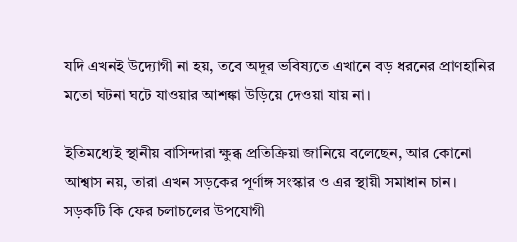যদি এখনই উদ্যোগী না হয়, তবে অদূর ভবিষ্যতে এখানে বড় ধরনের প্রাণহানির মতো ঘটনা ঘটে যাওয়ার আশঙ্কা উড়িয়ে দেওয়া যায় না।

ইতিমধ্যেই স্থানীয় বাসিন্দারা ক্ষুব্ধ প্রতিক্রিয়া জানিয়ে বলেছেন, আর কোনো আশ্বাস নয়, তারা এখন সড়কের পূর্ণাঙ্গ সংস্কার ও এর স্থায়ী সমাধান চান। সড়কটি কি ফের চলাচলের উপযোগী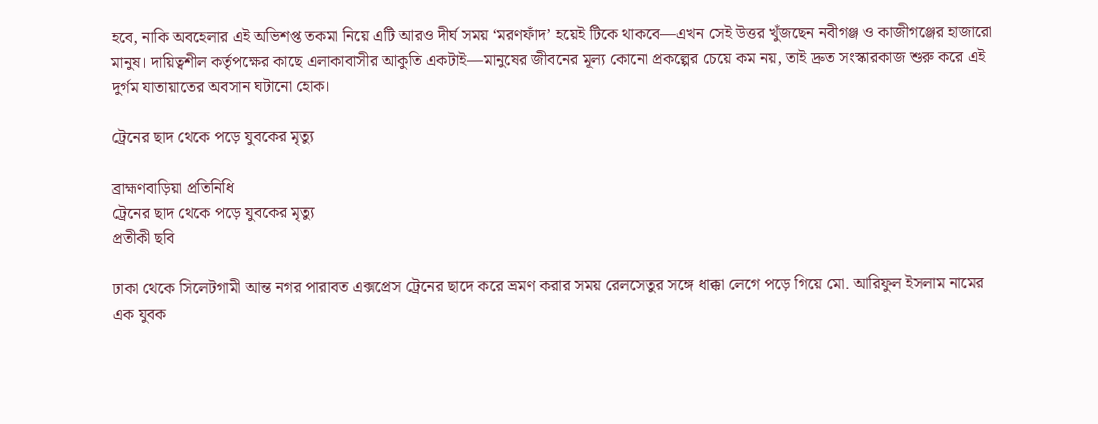হবে, নাকি অবহেলার এই অভিশপ্ত তকমা নিয়ে এটি আরও দীর্ঘ সময় ‘মরণফাঁদ’ হয়েই টিকে থাকবে—এখন সেই উত্তর খুঁজছেন নবীগঞ্জ ও কাজীগঞ্জের হাজারো মানুষ। দায়িত্বশীল কর্তৃপক্ষের কাছে এলাকাবাসীর আকুতি একটাই—মানুষের জীবনের মূল্য কোনো প্রকল্পের চেয়ে কম নয়, তাই দ্রুত সংস্কারকাজ শুরু করে এই দুর্গম যাতায়াতের অবসান ঘটানো হোক।

ট্রেনের ছাদ থেকে পড়ে যুবকের মৃত্যু

ব্রাহ্মণবাড়িয়া প্রতিনিধি
ট্রেনের ছাদ থেকে পড়ে যুবকের মৃত্যু
প্রতীকী ছবি

ঢাকা থেকে সিলেটগামী আন্ত নগর পারাবত এক্সপ্রেস ট্রেনের ছাদে করে ভ্রমণ করার সময় রেলসেতুর সঙ্গে ধাক্কা লেগে পড়ে গিয়ে মো. আরিফুল ইসলাম নামের এক যুবক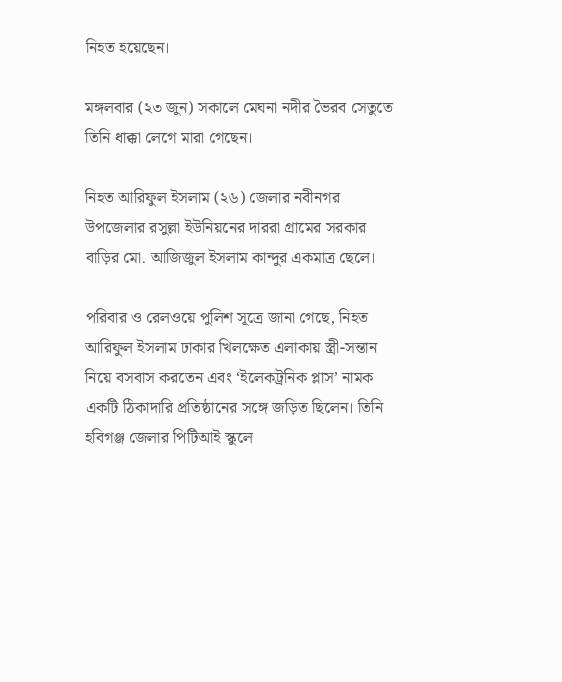নিহত হয়েছেন।

মঙ্গলবার (২৩ জুন) সকালে মেঘনা নদীর ভৈরব সেতুতে তিনি ধাক্কা লেগে মারা গেছেন।

নিহত আরিফুল ইসলাম (২৬) জেলার নবীনগর উপজেলার রসুল্লা ইউনিয়নের দাররা গ্রামের সরকার বাড়ির মো. আজিজুল ইসলাম কান্দুর একমাত্র ছেলে।

পরিবার ও রেলওয়ে পুলিশ সূত্রে জানা গেছে, নিহত আরিফুল ইসলাম ঢাকার খিলক্ষেত এলাকায় স্ত্রী-সন্তান নিয়ে বসবাস করতেন এবং ‘ইলেকট্রনিক প্লাস’ নামক একটি ঠিকাদারি প্রতিষ্ঠানের সঙ্গে জড়িত ছিলেন। তিনি হবিগঞ্জ জেলার পিটিআই স্কুলে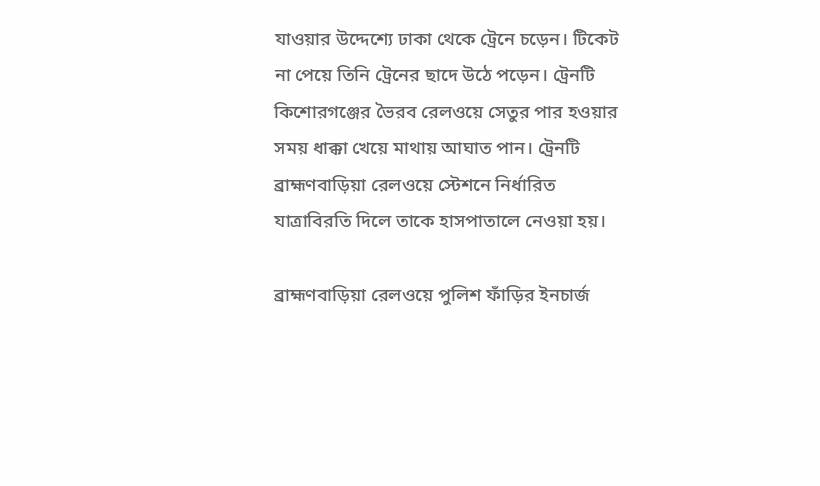যাওয়ার উদ্দেশ্যে ঢাকা থেকে ট্রেনে চড়েন। টিকেট না পেয়ে তিনি ট্রেনের ছাদে উঠে পড়েন। ট্রেনটি কিশোরগঞ্জের ভৈরব রেলওয়ে সেতুর পার হওয়ার সময় ধাক্কা খেয়ে মাথায় আঘাত পান। ট্রেনটি ব্রাহ্মণবাড়িয়া রেলওয়ে স্টেশনে নির্ধারিত যাত্রাবিরতি দিলে তাকে হাসপাতালে নেওয়া হয়।

ব্রাহ্মণবাড়িয়া রেলওয়ে পুলিশ ফাঁড়ির ইনচার্জ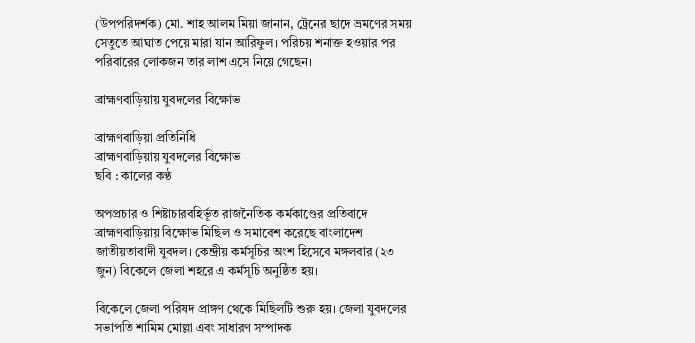(উপপরিদর্শক) মো. শাহ আলম মিয়া জানান, ট্রেনের ছাদে ভ্রমণের সময় সেতুতে আঘাত পেয়ে মারা যান আরিফুল। পরিচয় শনাক্ত হওয়ার পর পরিবারের লোকজন তার লাশ এসে নিয়ে গেছেন।

ব্রাহ্মণবাড়িয়ায় যুবদলের বিক্ষোভ

ব্রাহ্মণবাড়িয়া প্রতিনিধি
ব্রাহ্মণবাড়িয়ায় যুবদলের বিক্ষোভ
ছবি : কালের কণ্ঠ

অপপ্রচার ও শিষ্টাচারবহির্ভূত রাজনৈতিক কর্মকাণ্ডের প্রতিবাদে ব্রাহ্মণবাড়িয়ায় বিক্ষোভ মিছিল ও সমাবেশ করেছে বাংলাদেশ জাতীয়তাবাদী যুবদল। কেন্দ্রীয় কর্মসূচির অংশ হিসেবে মঙ্গলবার (২৩ জুন) বিকেলে জেলা শহরে এ কর্মসূচি অনুষ্ঠিত হয়।

বিকেলে জেলা পরিষদ প্রাঙ্গণ থেকে মিছিলটি শুরু হয়। জেলা যুবদলের সভাপতি শামিম মোল্লা এবং সাধারণ সম্পাদক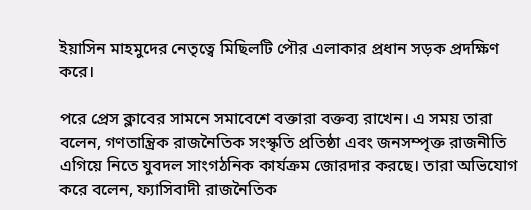ইয়াসিন মাহমুদের নেতৃত্বে মিছিলটি পৌর এলাকার প্রধান সড়ক প্রদক্ষিণ করে।

পরে প্রেস ক্লাবের সামনে সমাবেশে বক্তারা বক্তব্য রাখেন। এ সময় তারা বলেন, গণতান্ত্রিক রাজনৈতিক সংস্কৃতি প্রতিষ্ঠা এবং জনসম্পৃক্ত রাজনীতি এগিয়ে নিতে যুবদল সাংগঠনিক কার্যক্রম জোরদার করছে। তারা অভিযোগ করে বলেন, ফ্যাসিবাদী রাজনৈতিক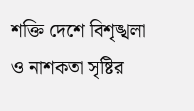শক্তি দেশে বিশৃঙ্খলা ও নাশকতা সৃষ্টির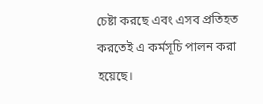চেষ্টা করছে এবং এসব প্রতিহত করতেই এ কর্মসূচি পালন করা হয়েছে।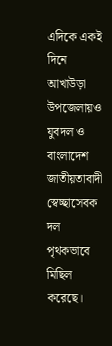এদিকে একই দিনে আখাউড়া উপজেলায়ও যুবদল ও বাংলাদেশ জাতীয়তাবাদী স্বেচ্ছাসেবক দল পৃথকভাবে মিছিল করেছে।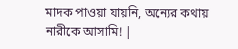মাদক পাওয়া যায়নি, অন্যের কথায় নারীকে আসামি! |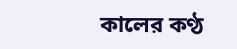কালের কণ্ঠ